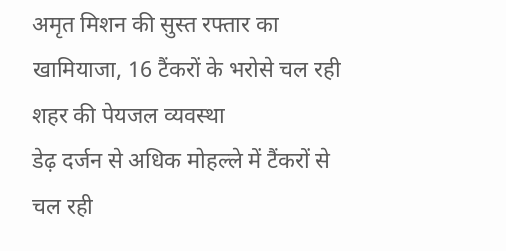अमृत मिशन की सुस्त रफ्तार का खामियाजा, 16 टैंकरों के भरोसे चल रही शहर की पेयजल व्यवस्था
डेढ़ दर्जन से अधिक मोहल्ले में टैंकरों से चल रही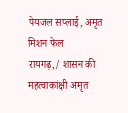पेयजल सप्लाई, अमृत मिशन फेल
रायगढ़,/ शासन की महत्वाकांक्षी अमृत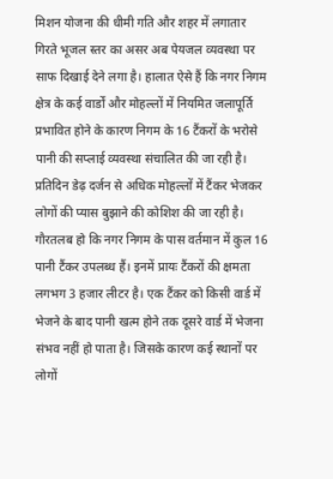मिशन योजना की धीमी गति और शहर में लगातार गिरते भूजल स्तर का असर अब पेयजल व्यवस्था पर साफ दिखाई देने लगा है। हालात ऐसे हैं कि नगर निगम क्षेत्र के कई वार्डों और मोहल्लों में नियमित जलापूर्ति प्रभावित होने के कारण निगम के 16 टैंकरों के भरोसे पानी की सप्लाई व्यवस्था संचालित की जा रही है। प्रतिदिन डेढ़ दर्जन से अधिक मोहल्लों में टैंकर भेजकर लोगों की प्यास बुझाने की कोशिश की जा रही है।
गौरतलब हो कि नगर निगम के पास वर्तमान में कुल 16 पानी टैंकर उपलब्ध हैं। इनमें प्रायः टैंकरों की क्षमता लगभग 3 हजार लीटर है। एक टैंकर को किसी वार्ड में भेजने के बाद पानी खत्म होने तक दूसरे वार्ड में भेजना संभव नहीं हो पाता है। जिसके कारण कई स्थानों पर लोगों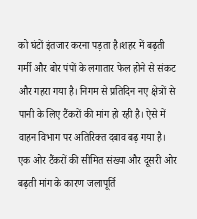को घंटों इंतजार करना पड़ता है।शहर में बढ़ती गर्मी और बोर पंपों के लगातार फेल होने से संकट और गहरा गया है। निगम से प्रतिदिन नए क्षेत्रों से पानी के लिए टैंकरों की मांग हो रही है। ऐसे में वाहन विभाग पर अतिरिक्त दबाव बढ़ गया है। एक ओर टैंकरों की सीमित संख्या और दूसरी ओर बढ़ती मांग के कारण जलापूर्ति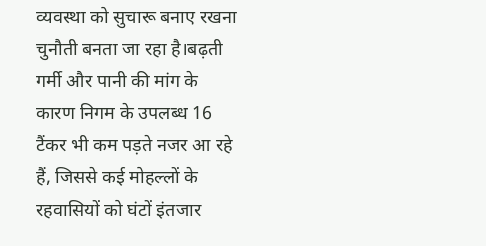व्यवस्था को सुचारू बनाए रखना चुनौती बनता जा रहा है।बढ़ती गर्मी और पानी की मांग के कारण निगम के उपलब्ध 16 टैंकर भी कम पड़ते नजर आ रहे हैं, जिससे कई मोहल्लों के रहवासियों को घंटों इंतजार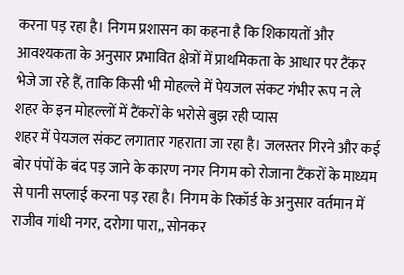करना पड़ रहा है। निगम प्रशासन का कहना है कि शिकायतों और आवश्यकता के अनुसार प्रभावित क्षेत्रों में प्राथमिकता के आधार पर टैंकर भेजे जा रहे हैं, ताकि किसी भी मोहल्ले में पेयजल संकट गंभीर रूप न ले
शहर के इन मोहल्लों में टैंकरों के भरोसे बुझ रही प्यास
शहर में पेयजल संकट लगातार गहराता जा रहा है। जलस्तर गिरने और कई बोर पंपों के बंद पड़ जाने के कारण नगर निगम को रोजाना टैंकरों के माध्यम से पानी सप्लाई करना पड़ रहा है। निगम के रिकॉर्ड के अनुसार वर्तमान में राजीव गांधी नगर, दरोगा पारा,, सोनकर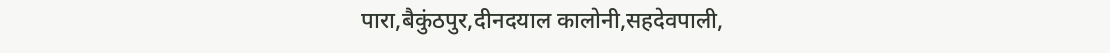पारा,बैकुंठपुर,दीनदयाल कालोनी,सहदेवपाली,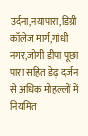उर्दना,नयापारा,डिग्री कॉलेज मार्ग,गांधी नगर,जोगी डीपा पूछा पारा सहित डेढ़ दर्जन से अधिक मोहल्लों में नियमित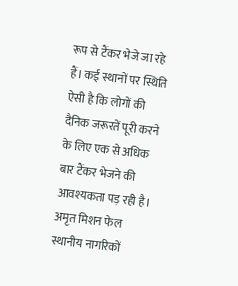रूप से टैंकर भेजे जा रहे हैं। कई स्थानों पर स्थिति ऐसी है कि लोगों की दैनिक जरूरतें पूरी करने के लिए एक से अधिक बार टैंकर भेजने की आवश्यकता पड़ रही है।
अमृत मिशन फेल
स्थानीय नागरिकों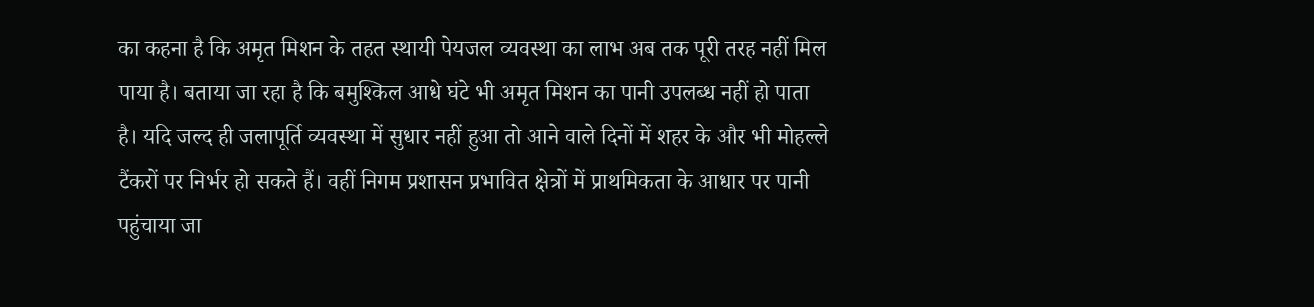का कहना है कि अमृत मिशन के तहत स्थायी पेयजल व्यवस्था का लाभ अब तक पूरी तरह नहीं मिल पाया है। बताया जा रहा है कि बमुश्किल आधे घंटे भी अमृत मिशन का पानी उपलब्ध नहीं हो पाता है। यदि जल्द ही जलापूर्ति व्यवस्था में सुधार नहीं हुआ तो आने वाले दिनों में शहर के और भी मोहल्ले टैंकरों पर निर्भर हो सकते हैं। वहीं निगम प्रशासन प्रभावित क्षेत्रों में प्राथमिकता के आधार पर पानी पहुंचाया जा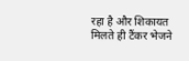रहा है और शिकायत मिलते ही टैंकर भेजने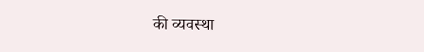की व्यवस्था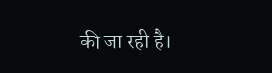की जा रही है।